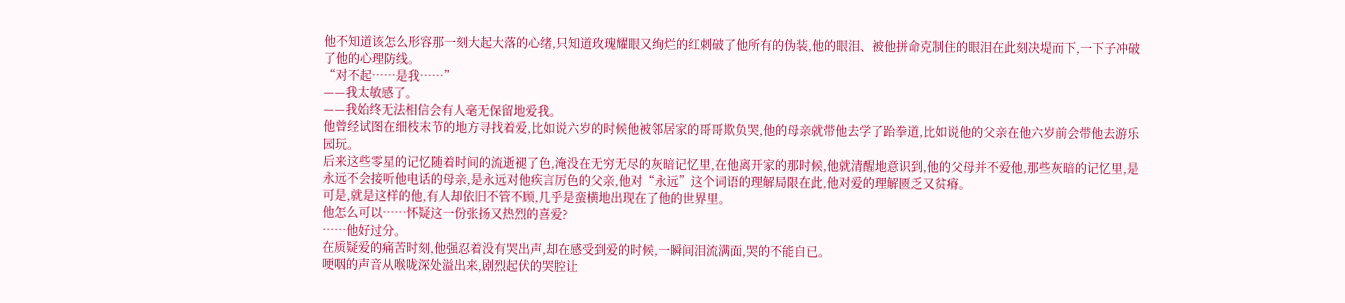他不知道该怎么形容那一刻大起大落的心绪,只知道玫瑰耀眼又绚烂的红刺破了他所有的伪装,他的眼泪、被他拼命克制住的眼泪在此刻决堤而下,一下子冲破了他的心理防线。
“对不起……是我……”
——我太敏感了。
——我始终无法相信会有人毫无保留地爱我。
他曾经试图在细枝末节的地方寻找着爱,比如说六岁的时候他被邻居家的哥哥欺负哭,他的母亲就带他去学了跆拳道,比如说他的父亲在他六岁前会带他去游乐园玩。
后来这些零星的记忆随着时间的流逝褪了色,淹没在无穷无尽的灰暗记忆里,在他离开家的那时候,他就清醒地意识到,他的父母并不爱他,那些灰暗的记忆里,是永远不会接听他电话的母亲,是永远对他疾言厉色的父亲,他对“永远”这个词语的理解局限在此,他对爱的理解匮乏又贫瘠。
可是,就是这样的他,有人却依旧不管不顾,几乎是蛮横地出现在了他的世界里。
他怎么可以……怀疑这一份张扬又热烈的喜爱?
……他好过分。
在质疑爱的痛苦时刻,他强忍着没有哭出声,却在感受到爱的时候,一瞬间泪流满面,哭的不能自已。
哽咽的声音从喉咙深处溢出来,剧烈起伏的哭腔让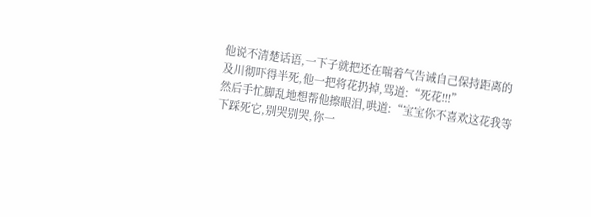他说不清楚话语,一下子就把还在喘着气告诫自己保持距离的及川彻吓得半死,他一把将花扔掉,骂道:“死花!!!”
然后手忙脚乱地想帮他擦眼泪,哄道:“宝宝你不喜欢这花我等下踩死它,别哭别哭,你一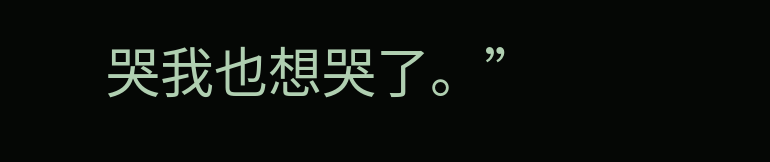哭我也想哭了。”